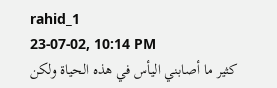rahid_1
23-07-02, 10:14 PM
كثير ما أصابني اليأس في هذه الحياة ولكن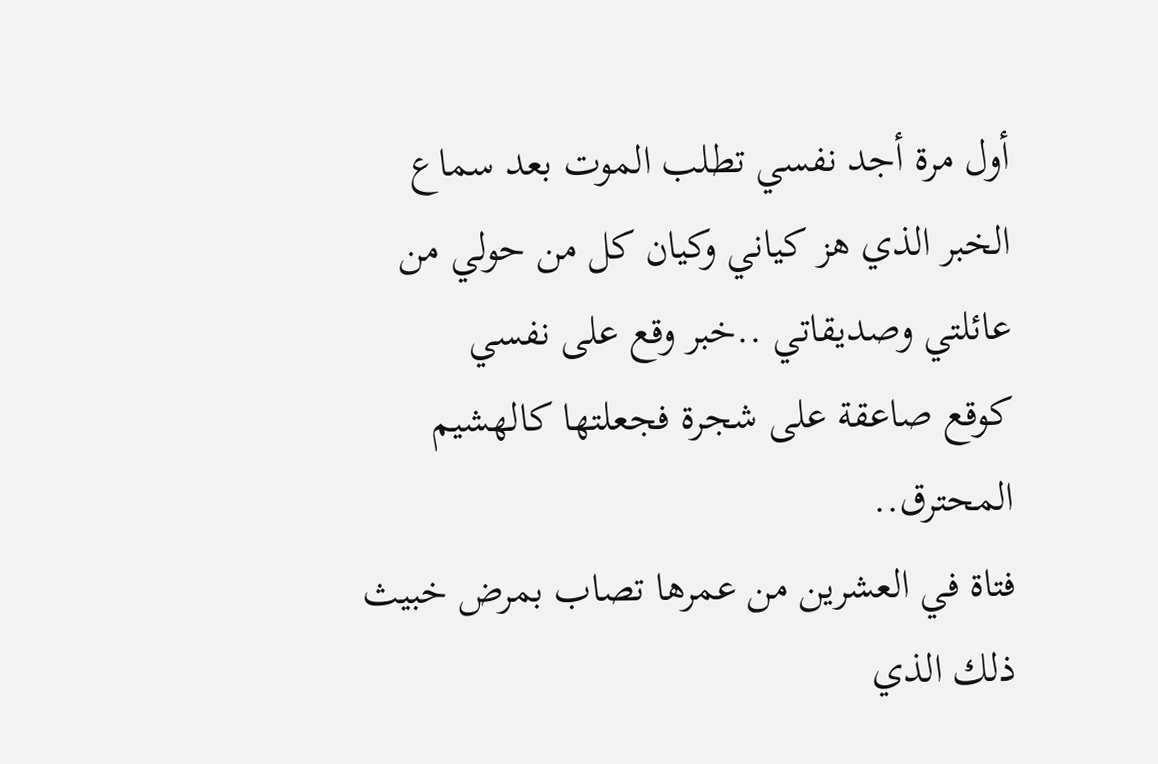أول مرة أجد نفسي تطلب الموت بعد سماع
الخبر الذي هز كياني وكيان كل من حولي من عائلتي وصديقاتي ..خبر وقع على نفسي
كوقع صاعقة على شجرة فجعلتها كالهشيم المحترق..
فتاة في العشرين من عمرها تصاب بمرض خبيث ذلك الذي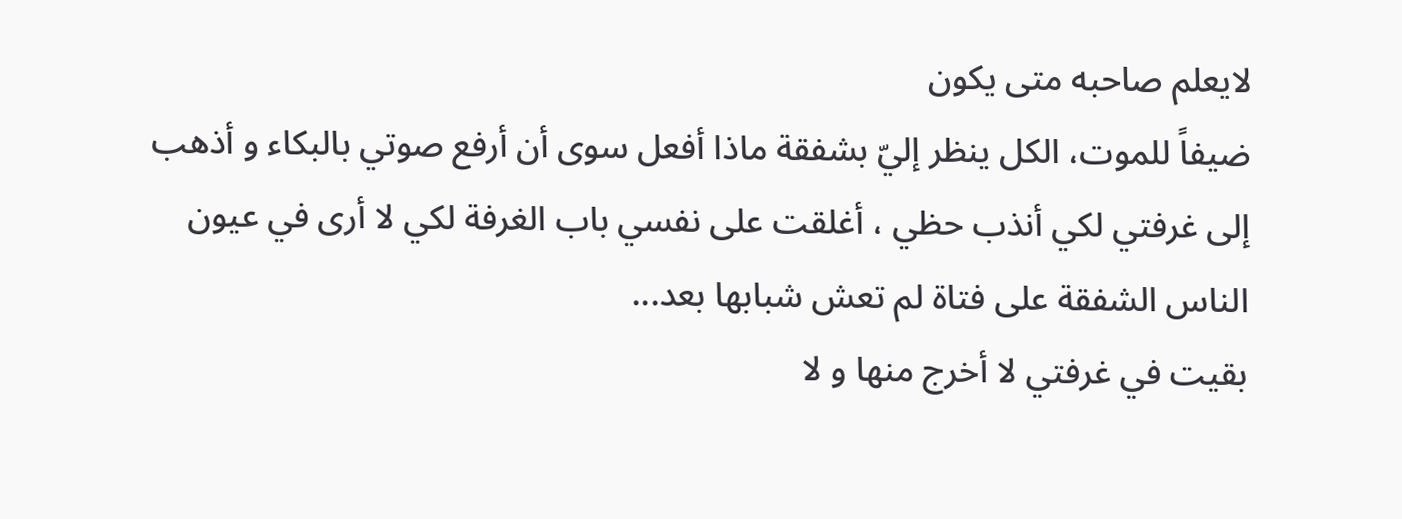لايعلم صاحبه متى يكون
ضيفاً للموت، الكل ينظر إليّ بشفقة ماذا أفعل سوى أن أرفع صوتي بالبكاء و أذهب
إلى غرفتي لكي أنذب حظي ، أغلقت على نفسي باب الغرفة لكي لا أرى في عيون
الناس الشفقة على فتاة لم تعش شبابها بعد...
بقيت في غرفتي لا أخرج منها و لا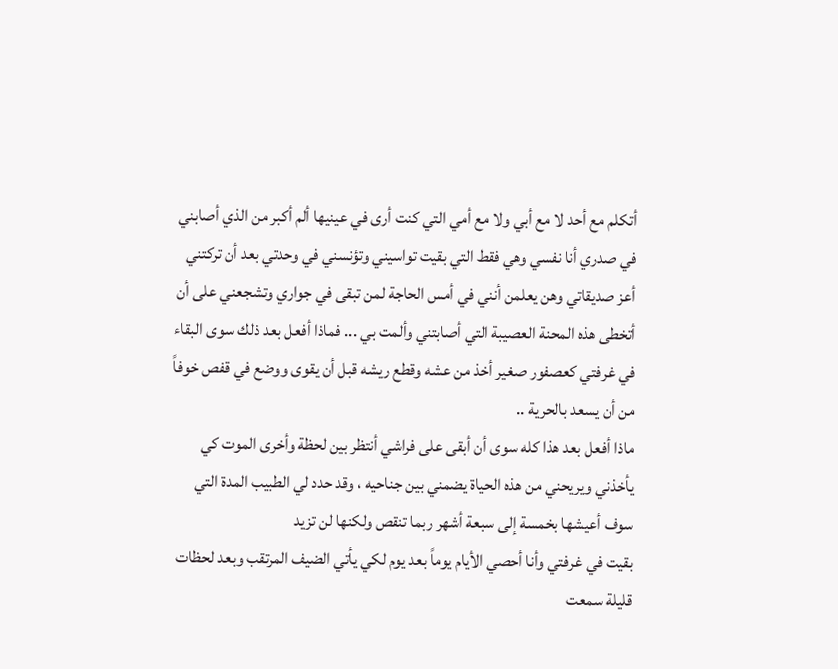أتكلم مع أحد لا مع أبي ولا مع أمي التي كنت أرى في عينيها ألم أكبر من الذي أصابني في صدري أنا نفسي وهي فقط التي بقيت تواسيني وتؤنسني في وحدتي بعد أن تركتني أعز صديقاتي وهن يعلمن أنني في أمس الحاجة لمن تبقى في جواري وتشجعني على أن أتخطى هذه المحنة العصيبة التي أصابتني وألمت بي ... فماذا أفعل بعد ذلك سوى البقاء في غرفتي كعصفور صغير أخذ من عشه وقطع ريشه قبل أن يقوى ووضع في قفص خوفاً من أن يسعد بالحرية ..
ماذا أفعل بعد هذا كله سوى أن أبقى على فراشي أنتظر بين لحظة وأخرى الموت كي يأخذني ويريحني من هذه الحياة يضمني بين جناحيه ، وقد حدد لي الطبيب المدة التي سوف أعيشها بخمسة إلى سبعة أشهر ربما تنقص ولكنها لن تزيد
بقيت في غرفتي وأنا أحصي الأيام يوماً بعد يوم لكي يأتي الضيف المرتقب وبعد لحظات قليلة سمعت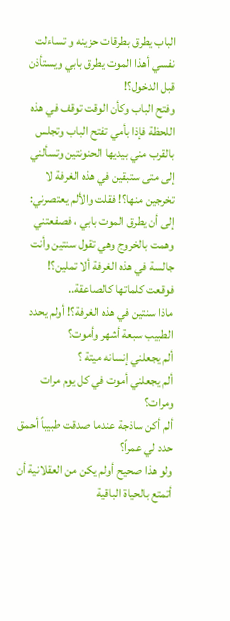الباب يطرق بطرقات حزينه و تساءلت نفسي أهذا الموت يطرق بابي ويستأذن قبل الدخول؟!
وفتح الباب وكأن الوقت توقف في هذه اللحظة فإذا بأمي تفتح الباب وتجلس بالقرب مني بيديها الحنونتين وتسألني إلى متى ستبقين في هذه الغرفة لا تخرجين منها؟! فقلت والألم يعتصرني: إلى أن يطرق الموت بابي ، فصفعتني وهمت بالخروج وهي تقول سنتين وأنت جالسة في هذه الغرفة ألا تملين؟!
فوقعت كلماتها كالصاعقة..
ماذا سنتين في هذه الغرفة؟! أولم يحدد الطبيب سبعة أشهر وأموت؟
ألم يجعلني إنسانه ميتة ؟
ألم يجعلني أموت في كل يوم مرات ومرات؟
ألم أكن ساذجة عندما صدقت طبيباً أحمق حدد لي عمراً؟
ولو هذا صحيح أولم يكن من العقلانية أن أتمتع بالحياة الباقية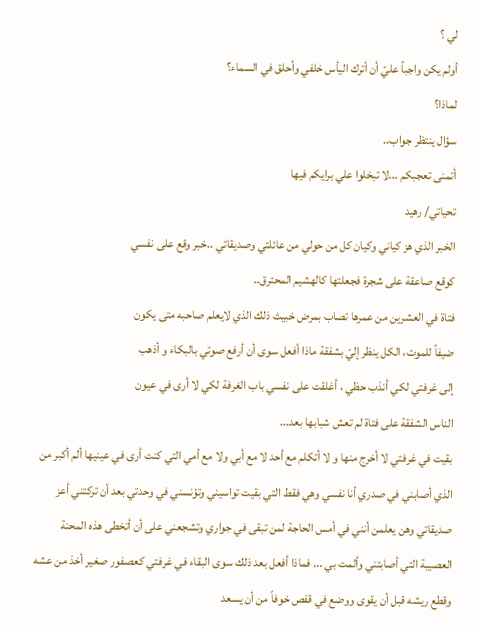لي ؟
أولم يكن واجباً عليّ أن أترك اليأس خلفي وأحلق في السماء؟
لماذا؟
سؤال ينتظر جواب..
أتمنى تعجبكم ...لا تبخلوا علي برايكم فيها
تحياتي/ رهيد
الخبر الذي هز كياني وكيان كل من حولي من عائلتي وصديقاتي ..خبر وقع على نفسي
كوقع صاعقة على شجرة فجعلتها كالهشيم المحترق..
فتاة في العشرين من عمرها تصاب بمرض خبيث ذلك الذي لايعلم صاحبه متى يكون
ضيفاً للموت، الكل ينظر إليّ بشفقة ماذا أفعل سوى أن أرفع صوتي بالبكاء و أذهب
إلى غرفتي لكي أنذب حظي ، أغلقت على نفسي باب الغرفة لكي لا أرى في عيون
الناس الشفقة على فتاة لم تعش شبابها بعد...
بقيت في غرفتي لا أخرج منها و لا أتكلم مع أحد لا مع أبي ولا مع أمي التي كنت أرى في عينيها ألم أكبر من الذي أصابني في صدري أنا نفسي وهي فقط التي بقيت تواسيني وتؤنسني في وحدتي بعد أن تركتني أعز صديقاتي وهن يعلمن أنني في أمس الحاجة لمن تبقى في جواري وتشجعني على أن أتخطى هذه المحنة العصيبة التي أصابتني وألمت بي ... فماذا أفعل بعد ذلك سوى البقاء في غرفتي كعصفور صغير أخذ من عشه وقطع ريشه قبل أن يقوى ووضع في قفص خوفاً من أن يسعد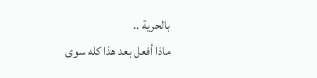بالحرية ..
ماذا أفعل بعد هذا كله سوى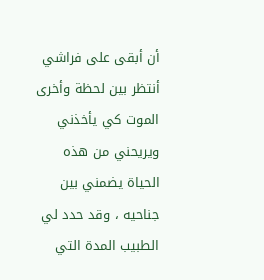أن أبقى على فراشي أنتظر بين لحظة وأخرى الموت كي يأخذني ويريحني من هذه الحياة يضمني بين جناحيه ، وقد حدد لي الطبيب المدة التي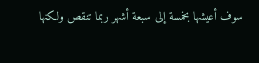سوف أعيشها بخمسة إلى سبعة أشهر ربما تنقص ولكنها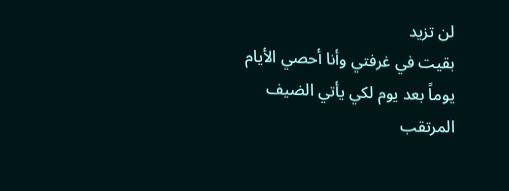لن تزيد
بقيت في غرفتي وأنا أحصي الأيام يوماً بعد يوم لكي يأتي الضيف المرتقب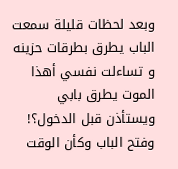وبعد لحظات قليلة سمعت الباب يطرق بطرقات حزينه و تساءلت نفسي أهذا الموت يطرق بابي ويستأذن قبل الدخول؟!
وفتح الباب وكأن الوقت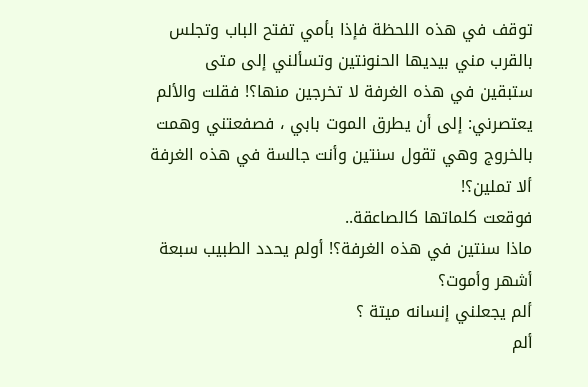توقف في هذه اللحظة فإذا بأمي تفتح الباب وتجلس بالقرب مني بيديها الحنونتين وتسألني إلى متى ستبقين في هذه الغرفة لا تخرجين منها؟! فقلت والألم يعتصرني: إلى أن يطرق الموت بابي ، فصفعتني وهمت بالخروج وهي تقول سنتين وأنت جالسة في هذه الغرفة ألا تملين؟!
فوقعت كلماتها كالصاعقة..
ماذا سنتين في هذه الغرفة؟! أولم يحدد الطبيب سبعة أشهر وأموت؟
ألم يجعلني إنسانه ميتة ؟
ألم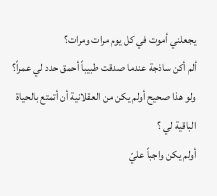يجعلني أموت في كل يوم مرات ومرات؟
ألم أكن ساذجة عندما صدقت طبيباً أحمق حدد لي عمراً؟
ولو هذا صحيح أولم يكن من العقلانية أن أتمتع بالحياة الباقية لي ؟
أولم يكن واجباً عليّ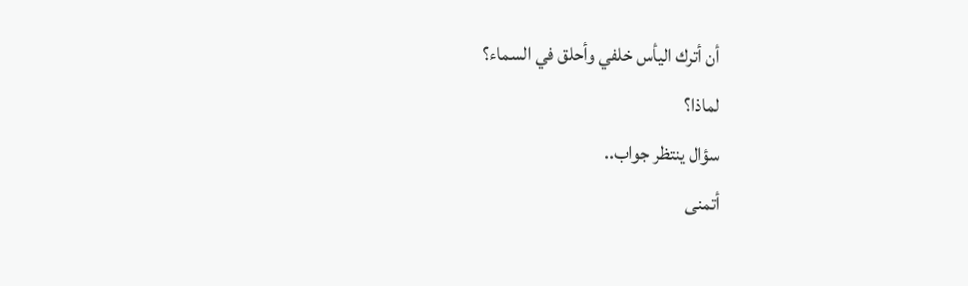أن أترك اليأس خلفي وأحلق في السماء؟
لماذا؟
سؤال ينتظر جواب..
أتمنى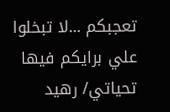تعجبكم ...لا تبخلوا علي برايكم فيها
تحياتي/ رهيد